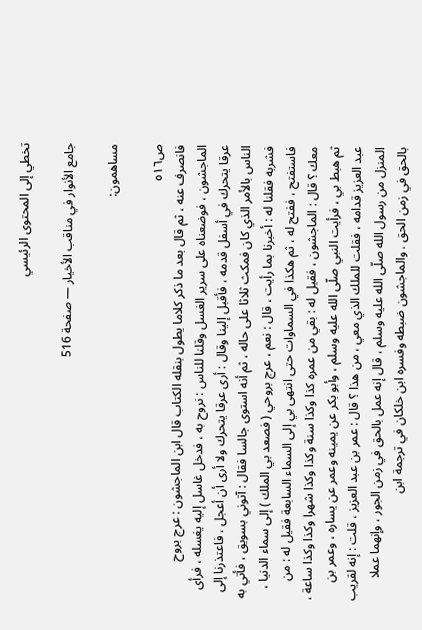تخطي إلى المحتوى الرئيسي

جامع الأنوار في مناقب الأخيار — صفحة 516

مساهمون:

ص٥١٦
فانصرف عنه ، ثم قال بعد ما ذكر كلاما يطول بنقله الكتاب قال ابن الماجشون : عرج بروح الماجشون ، فوضعناه على سرير الغسل وقلنا للناس : نروح به ، فدخل غاسل إليه يغسله ، فرأى عرقا يتحرك في أسفل قدمه ، فأقبل إلينا وقال : أرى عرقا يتحرك ولا أرى أن أعجل ، فاعتذرنا إلى الناس بالأمر الذي كان فمكث ثلاثا على حاله ، ثم أنه استوى جالسا فقال : آتوني بسويق ، فأتي به فشربه فقلنا له : أخبرنا بما رأيت ، قال : نعم ، عرج بروحي ( فصعد بي الملك ) إلى سماء الدنيا ، فاستفتح ، ففتح له ، ثم هكذا في السماوات حتى انتهى بي إلى السماء السابعة فقيل له : من معك ؟ قال : الماجشون ، فقيل له : بقي من عمره كذا وكذا سنة وكذا وكذا شهرا وكذا وكذا ساعة ، ثم هبط بي ، فرأيت النبي صلّى الله عليه وسلم ، وأبو بكر عن يمينه وعمر عن يساره ، وعمر بن عبد العزيز قدامه ، فقلت للملك الذي معي ، من هذا ؟ قال : عمر بن عبد العزيز ، قلت : إنه لقريب المنزل من رسول الله صلّى الله عليه وسلم ، قال إنه عمل بالحق في زمن الجور ، وإنهما عملا بالحق في زمن الحق . والماجشون ضبطه وفسره ابن خلكان في ترجمة ابن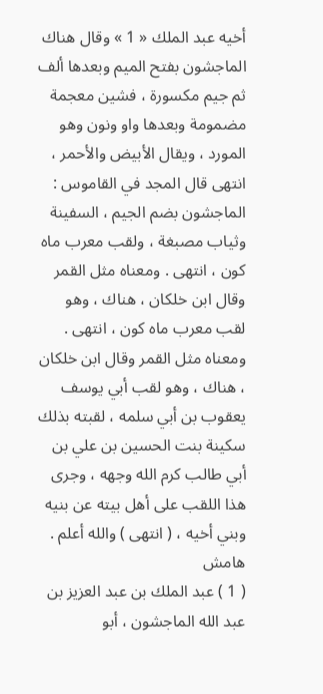أخيه عبد الملك « 1 » وقال هناك الماجشون بفتح الميم وبعدها ألف ثم جيم مكسورة ، فشين معجمة مضمومة وبعدها واو ونون وهو المورد ، ويقال الأبيض والأحمر ، انتهى قال المجد في القاموس : الماجشون بضم الجيم ، السفينة وثياب مصبغة ، ولقب معرب ماه كون ، انتهى . ومعناه مثل القمر وقال ابن خلكان ، هناك ، وهو لقب معرب ماه كون ، انتهى . ومعناه مثل القمر وقال ابن خلكان ، هناك ، وهو لقب أبي يوسف يعقوب بن أبي سلمه ، لقبته بذلك سكينة بنت الحسين بن علي بن أبي طالب كرم الله وجهه ، وجرى هذا اللقب على أهل بيته عن بنيه وبني أخيه ، ( انتهى ) والله أعلم .
هامش
( 1 ) عبد الملك بن عبد العزيز بن عبد الله الماجشون ، أبو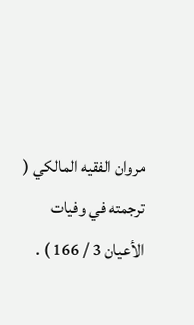مروان الفقيه المالكي ( ترجمته في وفيات الأعيان 3 / 166 ) .